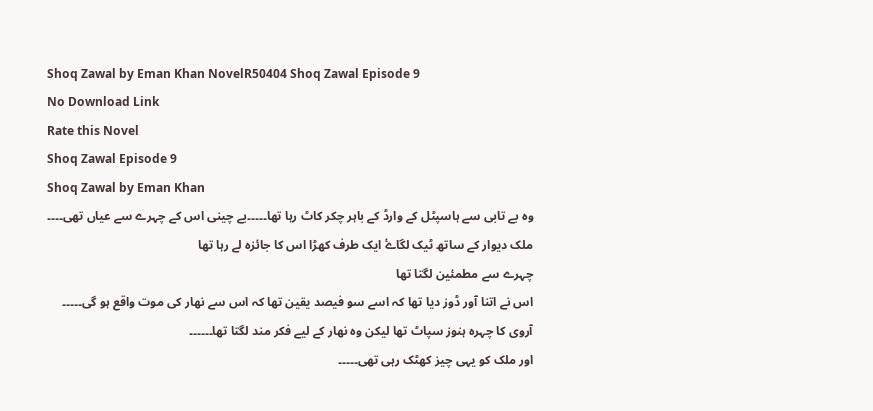Shoq Zawal by Eman Khan NovelR50404 Shoq Zawal Episode 9
No Download Link
Rate this Novel
Shoq Zawal Episode 9
Shoq Zawal by Eman Khan
وہ بے تابی سے ہاسپٹل کے وارڈ کے باہر چکر کاٹ رہا تھا۔۔۔۔۔بے چینی اس کے چہرے سے عیاں تھی۔۔۔۔
ملک دیوار کے ساتھ ٹیک لگاۓ ایک طرف کھڑا اس کا جائزہ لے رہا تھا
چہرے سے مطمئین لگتا تھا
اس نے اتنا آور ڈوز دیا تھا کہ اسے سو فیصد یقین تھا کہ اس سے نھار کی موت واقع ہو گی۔۔۔۔۔
آروی کا چہرہ ہنوز سپاٹ تھا لیکن وہ نھار کے لیے فکر مند لگتا تھا۔۔۔۔۔۔
اور ملک کو یہی چیز کھٹک رہی تھی۔۔۔۔۔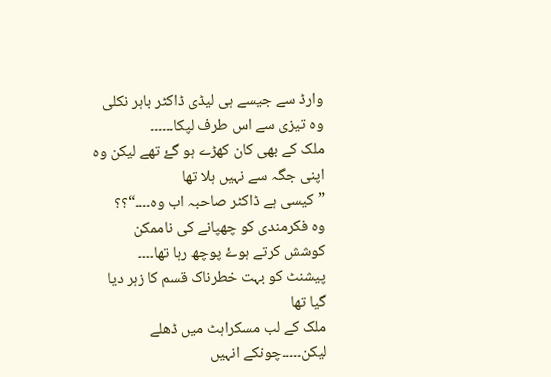وارڈ سے جیسے ہی لیڈی ڈاکٹر باہر نکلی وہ تیزی سے اس طرف لپکا۔۔۔۔۔۔
ملک کے بھی کان کھڑے ہو گۓ تھے لیکن وہ اپنی جگہ سے نہیں ہلا تھا
”کیسی ہے ڈاکٹر صاحبہ اب وہ۔۔۔۔“؟؟
وہ فکرمندی کو چھپانے کی ناممکن کوشش کرتے ہوۓ پوچھ رہا تھا۔۔۔۔
پیشنٹ کو بہت خطرناک قسم کا زہر دیا گیا تھا
ملک کے لب مسکراہٹ میں ڈھلے
لیکن۔۔۔۔۔چونکے انہیں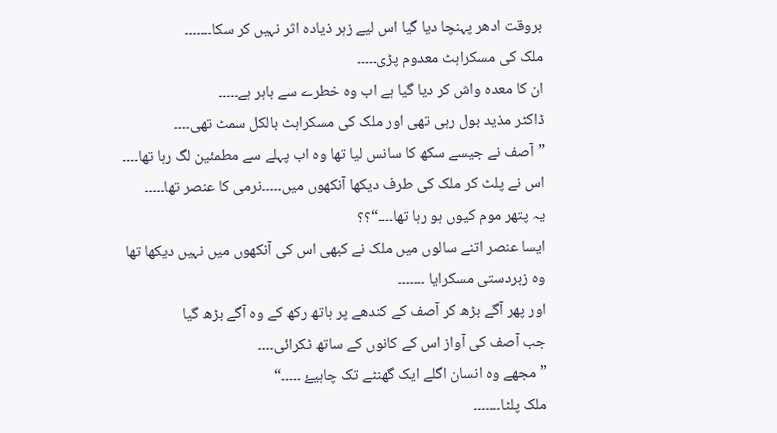بروقت ادھر پہنچا دیا گیا اس لیے زہر ذیادہ اثر نہیں کر سکا۔۔۔۔۔۔۔
ملک کی مسکراہٹ معدوم پڑی۔۔۔۔۔
ان کا معدہ واش کر دیا گیا ہے اب وہ خطرے سے باہر ہے۔۔۔۔۔
ڈاکٹر مذید بول رہی تھی اور ملک کی مسکراہٹ بالکل سمٹ تھی۔۔۔۔
”آصف نے جیسے سکھ کا سانس لیا تھا وہ اب پہلے سے مطمئین لگ رہا تھا۔۔۔۔
اس نے پلٹ کر ملک کی طرف دیکھا آنکھوں میں۔۔۔۔۔نرمی کا عنصر تھا۔۔۔۔۔
یہ پتھر موم کیوں ہو رہا تھا۔۔۔۔“؟؟
ایسا عنصر اتنے سالوں میں ملک نے کبھی اس کی آنکھوں میں نہیں دیکھا تھا
وہ زبردستی مسکرایا ۔۔۔۔۔۔۔
اور پھر آگے بڑھ کر آصف کے کندھے پر ہاتھ رکھ کے وہ آگے بڑھ گیا
جب آصف کی آواز اس کے کانوں کے ساتھ ٹکرائی۔۔۔۔
”مجھے وہ انسان اگلے ایک گھنٹے تک چاہیۓ ۔۔۔۔۔“
ملک پلٹا۔۔۔۔۔۔۔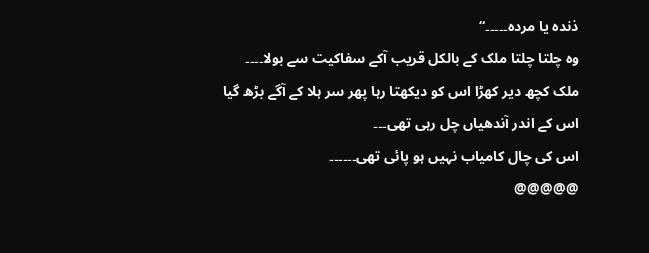ذندہ یا مردہ۔۔۔۔۔“
وہ چلتا چلتا ملک کے بالکل قریب آکے سفاکیت سے بولا۔۔۔۔
ملک کچھ دیر کھڑا اس کو دیکھتا رہا پھر سر ہلا کے آگے بڑھ گیا
اس کے اندر آندھیاں چل رہی تھی۔۔۔
اس کی چال کامیاب نہیں ہو پائی تھی۔۔۔۔۔۔
@@@@@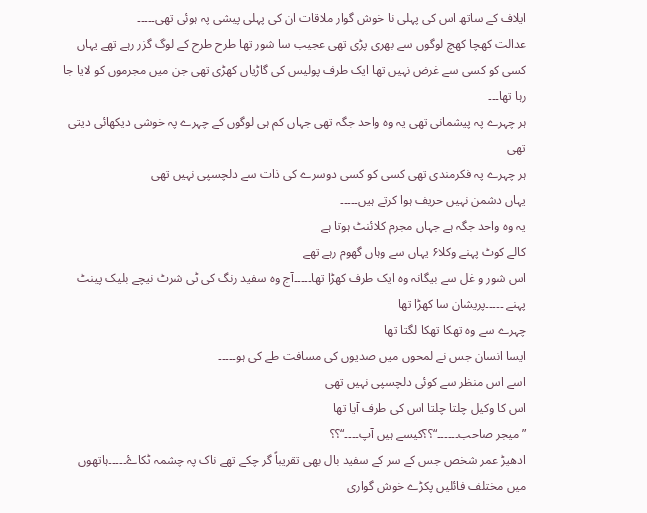ایلاف کے ساتھ اس کی پہلی نا خوش گوار ملاقات ان کی پہلی پیشی پہ ہوئی تھی۔۔۔۔۔
عدالت کھچا کھچ لوگوں سے بھری پڑی تھی عجیب سا شور تھا طرح طرح کے لوگ گزر رہے تھے یہاں کسی کو کسی سے غرض نہیں تھا ایک طرف پولیس کی گاڑیاں کھڑی تھی جن میں مجرموں کو لایا جا رہا تھا۔۔۔
ہر چہرے پہ پیشمانی تھی یہ وہ واحد جگہ تھی جہاں کم ہی لوگوں کے چہرے پہ خوشی دیکھائی دیتی تھی
ہر چہرے پہ فکرمندی تھی کسی کو کسی دوسرے کی ذات سے دلچسپی نہیں تھی
یہاں دشمن نہیں حریف ہوا کرتے ہیں۔۔۔۔۔
یہ وہ واحد جگہ ہے جہاں مجرم کلائنٹ ہوتا ہے
کالے کوٹ پہنے وکلا۶ یہاں سے وہاں گھوم رہے تھے
اس شور و غل سے بیگانہ وہ ایک طرف کھڑا تھا۔۔۔۔۔آج وہ سفید رنگ کی ٹی شرٹ نیچے بلیک پینٹ پہنے ۔۔۔۔۔پریشان سا کھڑا تھا
چہرے سے وہ تھکا تھکا لگتا تھا
ایسا انسان جس نے لمحوں میں صدیوں کی مسافت طے کی ہو۔۔۔۔۔
اسے اس منظر سے کوئی دلچسپی نہیں تھی
اس کا وکیل چلتا چلتا اس کی طرف آیا تھا
”میجر صاحب۔۔۔۔۔۔“؟؟کیسے ہیں آپ۔۔۔۔“؟؟
ادھیڑ عمر شخص جس کے سر کے سفید بال بھی تقریباً گر چکے تھے ناک پہ چشمہ ٹکاۓ۔۔۔۔۔ہاتھوں میں مختلف فائلیں پکڑے خوش گواری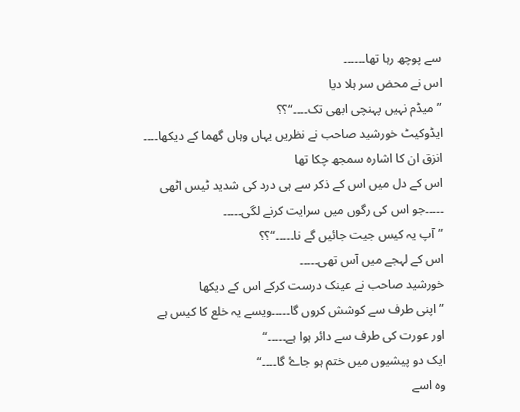سے پوچھ رہا تھا۔۔۔۔۔۔
اس نے محض سر ہلا دیا
”میڈم نہیں پہنچی ابھی تک۔۔۔۔“؟؟
ایڈوکیٹ خورشید صاحب نے نظریں یہاں وہاں گھما کے دیکھا۔۔۔۔
انزق ان کا اشارہ سمجھ چکا تھا
اس کے دل میں اس کے ذکر سے ہی درد کی شدید ٹیس اٹھی ۔۔۔۔۔جو اس کی رگوں میں سرایت کرنے لگی۔۔۔۔۔
”آپ یہ کیس جیت جائیں گے نا۔۔۔۔۔“؟؟
اس کے لہجے میں آس تھی۔۔۔۔۔
خورشید صاحب نے عینک درست کرکے اس کے دیکھا
”اپنی طرف سے کوشش کروں گا۔۔۔۔۔ویسے یہ خلع کا کیس ہے اور عورت کی طرف سے دائر ہوا ہے۔۔۔۔۔“
ایک دو پیشیوں میں ختم ہو جاۓ گا۔۔۔۔“
وہ اسے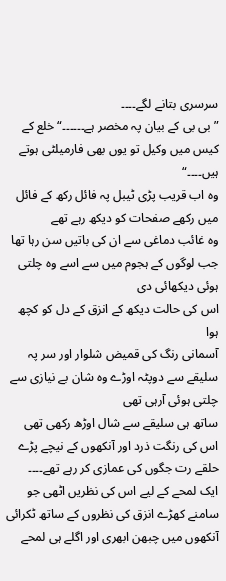سرسری بتانے لگے۔۔۔۔
”بی بی کے بیان پہ مخصر ہے۔۔۔۔۔۔“خلع کے کیس میں وکیل تو یوں بھی فارمیلٹی ہوتے ہیں۔۔۔۔“
وہ اب قریب پڑی ٹیبل پہ فائل رکھ کے فائل میں رکھے صفحات کو دیکھ رہے تھے
وہ غائب دماغی سے ان کی باتیں سن رہا تھا
جب لوگوں کے ہجوم میں سے اسے وہ چلتی ہوئی دیکھائی دی
اس کی حالت دیکھ کے انزق کے دل کو کچھ ہوا
آسمانی رنگ کی قمیض شلوار اور سر پہ سلیقے سے دوپٹہ اوڑے وہ شان بے نیازی سے چلتی ہوئی آرہی تھی
ساتھ ہی سلیقے سے شال اوڑھ رکھی تھی
اس کی رنگت ذرد اور آنکھوں کے نیچے پڑے حلقے رت جگوں کی عمازی کر رہے تھے۔۔۔۔
ایک لمحے کے لیے اس کی نظریں اٹھی جو سامنے کھڑے انزق کی نظروں کے ساتھ ٹکرائی
آنکھوں میں چبھن ابھری اور اگلے ہی لمحے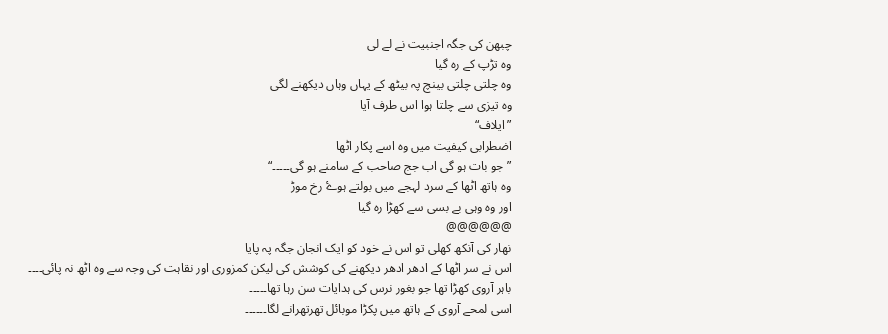چبھن کی جگہ اجنبیت نے لے لی
وہ تڑپ کے رہ گیا
وہ چلتی چلتی بینچ پہ بیٹھ کے یہاں وہاں دیکھنے لگی
وہ تیزی سے چلتا ہوا اس طرف آیا
”ایلاف“
اضطرابی کیفیت میں وہ اسے پکار اٹھا
”جو بات ہو گی اب جج صاحب کے سامنے ہو گی۔۔۔۔۔“
وہ ہاتھ اٹھا کے سرد لہجے میں بولتے ہوۓ رخ موڑ
اور وہ وہی بے بسی سے کھڑا رہ گیا
@@@@@@
نھار کی آنکھ کھلی تو اس نے خود کو ایک انجان جگہ پہ پایا
اس نے سر اٹھا کے ادھر ادھر دیکھنے کی کوشش کی لیکن کمزوری اور نقاہت کی وجہ سے وہ اٹھ نہ پائی۔۔۔۔
باہر آروی کھڑا تھا جو بغور نرس کی ہدایات سن رہا تھا۔۔۔۔۔
اسی لمحے آروی کے ہاتھ میں پکڑا موبائل تھرتھرانے لگا۔۔۔۔۔۔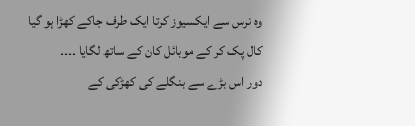وہ نرس سے ایکسیوز کرتا ایک طرف جاکے کھڑا ہو گیا
کال پک کر کے موبائل کان کے ساتھ لگایا ۔۔۔۔
دور اس بڑے سے بنگلے کی کھڑکی کے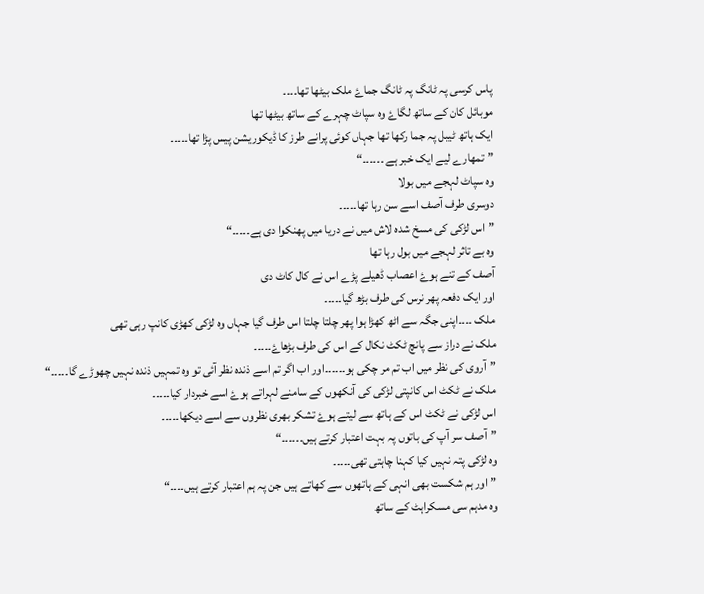پاس کرسی پہ ٹانگ پہ ٹانگ جماۓ ملک بیٹھا تھا۔۔۔۔
موبائل کان کے ساتھ لگاۓ وہ سپاٹ چہرے کے ساتھ بیٹھا تھا
ایک ہاتھ ٹیبل پہ جما رکھا تھا جہاں کوئی پرانے طرز کا ڈیکوریشن پیس پڑا تھا۔۔۔۔۔
”تمھارے لیے ایک خبر ہے ۔۔۔۔۔۔“
وہ سپاٹ لہجے میں بولا
دوسری طرف آصف اسے سن رہا تھا۔۔۔۔۔
”اس لڑکی کی مسخ شدہ لاش میں نے دریا میں پھنکوا دی ہے۔۔۔۔۔“
وہ بے تاثر لہجے میں بول رہا تھا
آصف کے تنے ہوۓ اعصاب ڈھیلے پڑے اس نے کال کاٹ دی
اور ایک دفعہ پھر نرس کی طرف بڑھ گیا۔۔۔۔۔
ملک ۔۔۔۔اپنی جگہ سے اٹھ کھڑا ہوا پھر چلتا چلتا اس طرف گیا جہاں وہ لڑکی کھڑی کانپ رہی تھی
ملک نے دراز سے پانچ ٹکٹ نکال کے اس کی طرف بڑھاۓ۔۔۔۔۔
”آروی کی نظر میں اب تم مر چکی ہو۔۔۔۔۔۔اور اب اگر تم اسے ذندہ نظر آئی تو وہ تمہیں ذندہ نہیں چھوڑے گا۔۔۔۔۔“
ملک نے ٹکٹ اس کانپتی لڑکی کی آنکھوں کے سامنے لہراتے ہوۓ اسے خبردار کیا۔۔۔۔۔
اس لڑکی نے ٹکٹ اس کے ہاتھ سے لیتے ہوۓ تشکر بھری نظروں سے اسے دیکھا۔۔۔۔۔
”آصف سر آپ کی باتوں پہ بہت اعتبار کرتے ہیں۔۔۔۔۔۔“
وہ لڑکی پتہ نہیں کیا کہنا چاہتی تھی۔۔۔۔۔
”اور ہم شکست بھی انہی کے ہاتھوں سے کھاتے ہیں جن پہ ہم اعتبار کرتے ہیں۔۔۔۔“
وہ مدہم سی مسکراہٹ کے ساتھ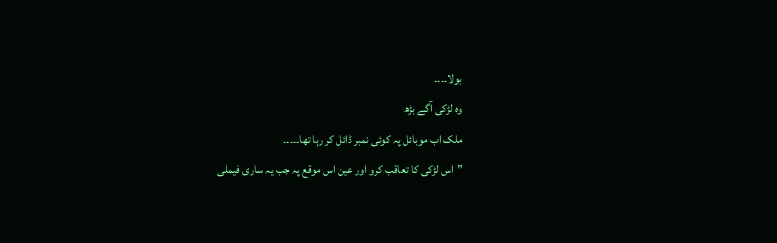بولا۔۔۔۔
وہ لڑکی آگے بڑھ
ملک اب موبائل پہ کوئی نمبر ڈائل کر رہا تھا۔۔۔۔۔
”اس لڑکی کا تعاقب کرو اور عین اس موقع پہ جب یہ ساری فیملی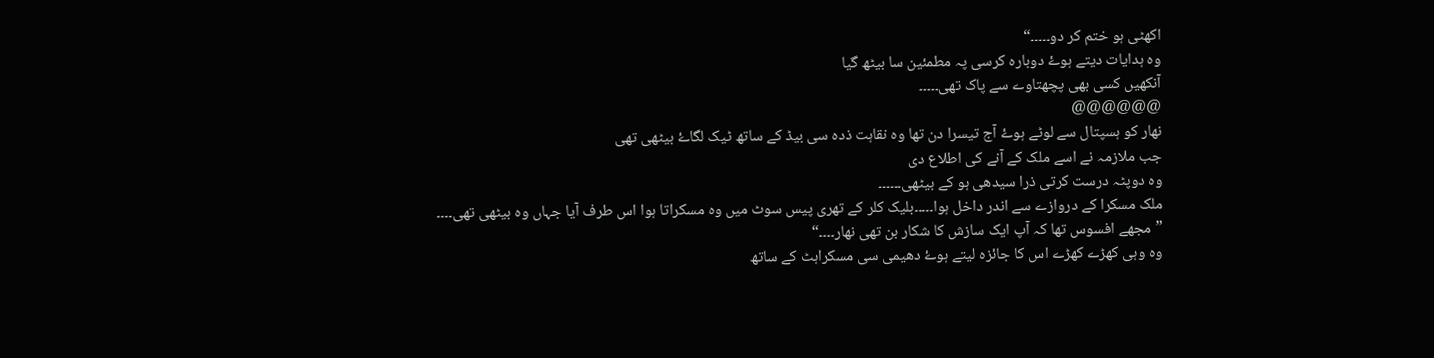اکھٹی ہو ختم کر دو۔۔۔۔۔“
وہ ہدایات دیتے ہوۓ دوبارہ کرسی پہ مطمئین سا بیٹھ گیا
آنکھیں کسی بھی پچھتاوے سے پاک تھی۔۔۔۔۔
@@@@@@
نھار کو ہسپتال سے لوٹے ہوۓ آج تیسرا دن تھا وہ نقاہت ذدہ سی بیڈ کے ساتھ ٹیک لگاۓ بیٹھی تھی
جب ملازمہ نے اسے ملک کے آنے کی اطلاع دی
وہ دوپٹہ درست کرتی ذرا سیدھی ہو کے بیٹھی۔۔۔۔۔۔
ملک مسکرا کے دروازے سے اندر داخل ہوا۔۔۔۔۔بلیک کلر کے تھری پیس سوٹ میں وہ مسکراتا ہوا اس طرف آیا جہاں وہ بیٹھی تھی۔۔۔۔
”مجھے افسوس تھا کہ آپ ایک سازش کا شکار بن تھی نھار۔۔۔۔“
وہ وہی کھڑے کھڑے اس کا جائزہ لیتے ہوۓ دھیمی سی مسکراہٹ کے ساتھ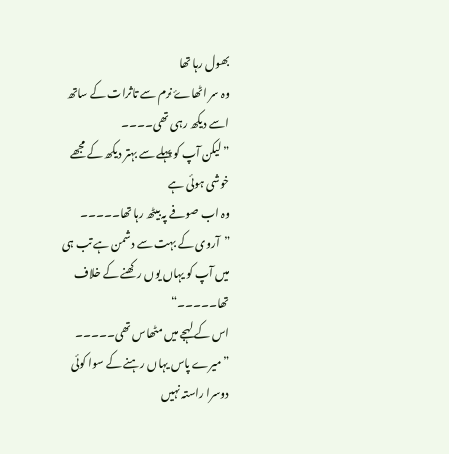بھول رہا تھا
وہ سر اٹھاۓ نرم سے تاثرات کے ساتھ اسے دیکھ رہی تھی۔۔۔۔
”لیکن آپ کو پہلے سے بہتر دیکھ کے مجھے خوشی ہوئی ہے
وہ اب صوفے پہ بیٹھ رہا تھا۔۔۔۔۔
”آروی کے بہت سے دشمن ہے تب ہی میں آپ کو یہاں یوں رکھنے کے خلاف تھا۔۔۔۔۔“
اس کے لہجے میں مٹھاس تھی۔۔۔۔۔
”میرے پاس یہاں رہنے کے سوا کوئی دوسرا راستہ نہیں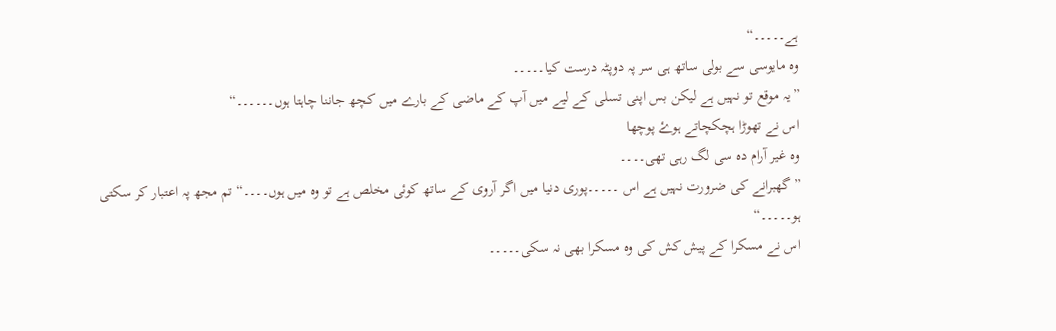ہے۔۔۔۔۔“
وہ مایوسی سے بولی ساتھ ہی سر پہ دوپٹہ درست کیا۔۔۔۔۔
”یہ موقع تو نہیں ہے لیکن بس اپنی تسلی کے لیے میں آپ کے ماضی کے بارے میں کچھ جاننا چاہتا ہوں۔۔۔۔۔۔“
اس نے تھوڑا ہچکچاتے ہوۓ پوچھا
وہ غیر آرام دہ سی لگ رہی تھی۔۔۔۔
”گھبرانے کی ضرورت نہیں ہے اس ۔۔۔۔۔پوری دنیا میں اگر آروی کے ساتھ کوئی مخلص ہے تو وہ میں ہوں۔۔۔۔“تم مجھ پہ اعتبار کر سکتی ہو۔۔۔۔۔“
اس نے مسکرا کے پیش کش کی وہ مسکرا بھی نہ سکی۔۔۔۔۔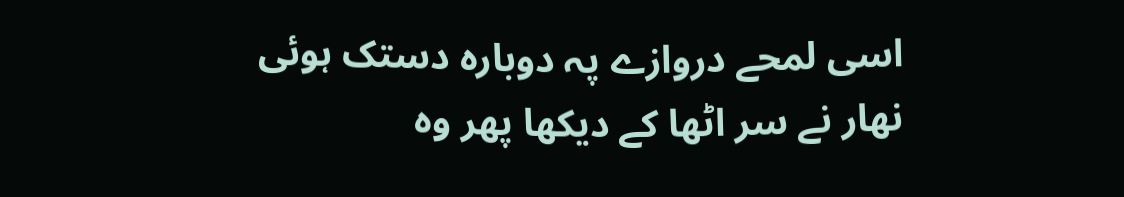اسی لمحے دروازے پہ دوبارہ دستک ہوئی
نھار نے سر اٹھا کے دیکھا پھر وہ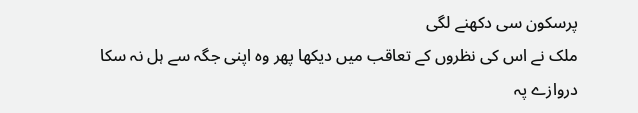پرسکون سی دکھنے لگی
ملک نے اس کی نظروں کے تعاقب میں دیکھا پھر وہ اپنی جگہ سے ہل نہ سکا
دروازے پہ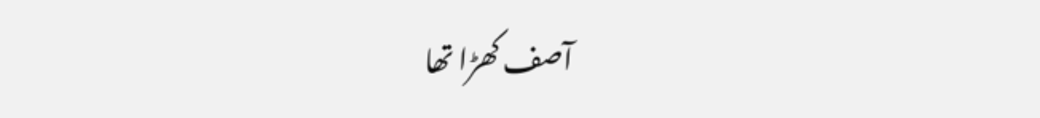آصف کھڑا تھا